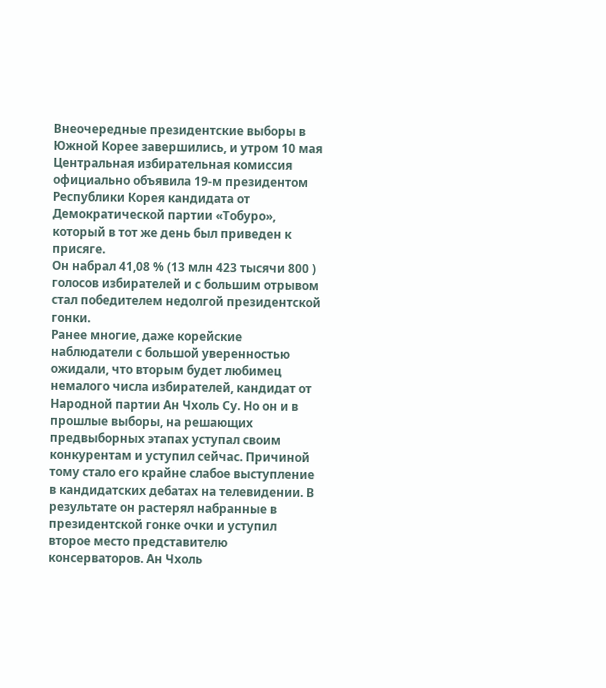Внеочередные президентские выборы в Южной Корее завершились, и утром 10 мая Центральная избирательная комиссия официально объявила 19-м президентом Республики Корея кандидата от Демократической партии «Тобуро», который в тот же день был приведен к присяге.
Он набрал 41,08 % (13 млн 423 тысячи 800 ) голосов избирателей и с большим отрывом стал победителем недолгой президентской гонки.
Ранее многие, даже корейские наблюдатели с большой уверенностью ожидали, что вторым будет любимец немалого числа избирателей, кандидат от Народной партии Ан Чхоль Су. Но он и в прошлые выборы, на решающих предвыборных этапах уступал своим конкурентам и уступил сейчас. Причиной тому стало его крайне слабое выступление в кандидатских дебатах на телевидении. В результате он растерял набранные в президентской гонке очки и уступил второе место представителю консерваторов. Ан Чхоль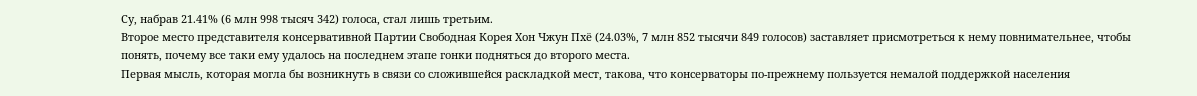Су, набрав 21.41% (6 млн 998 тысяч 342) голоса, стал лишь третьим.
Второе место представителя консервативной Партии Свободная Корея Хон Чжун Пхё (24.03%, 7 млн 852 тысячи 849 голосов) заставляет присмотреться к нему повнимательнее, чтобы понять, почему все таки ему удалось на последнем этапе гонки подняться до второго места.
Первая мысль, которая могла бы возникнуть в связи со сложившейся раскладкой мест, такова, что консерваторы по-прежнему пользуется немалой поддержкой населения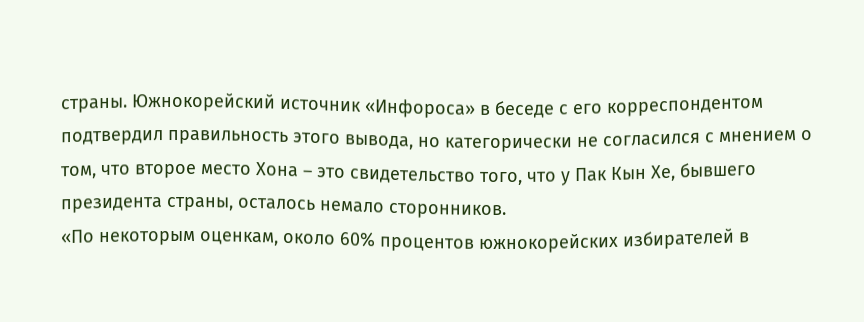страны. Южнокорейский источник «Инфороса» в беседе с его корреспондентом подтвердил правильность этого вывода, но категорически не согласился с мнением о том, что второе место Хона – это свидетельство того, что у Пак Кын Хе, бывшего президента страны, осталось немало сторонников.
«По некоторым оценкам, около 60% процентов южнокорейских избирателей в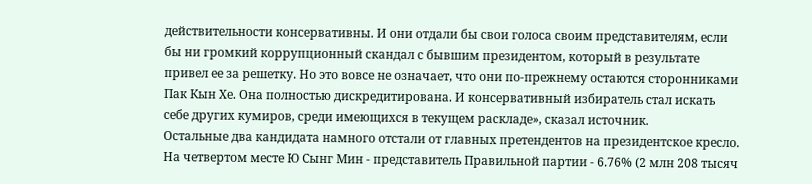действительности консервативны. И они отдали бы свои голоса своим представителям, если бы ни громкий коррупционный скандал с бывшим президентом, который в результате привел ее за решетку. Но это вовсе не означает, что они по-прежнему остаются сторонниками Пак Кын Хе. Она полностью дискредитирована. И консервативный избиратель стал искать себе других кумиров, среди имеющихся в текущем раскладе», сказал источник.
Остальные два кандидата намного отстали от главных претендентов на президентское кресло. На четвертом месте Ю Сынг Мин - представитель Правильной партии - 6.76% (2 млн 208 тысяч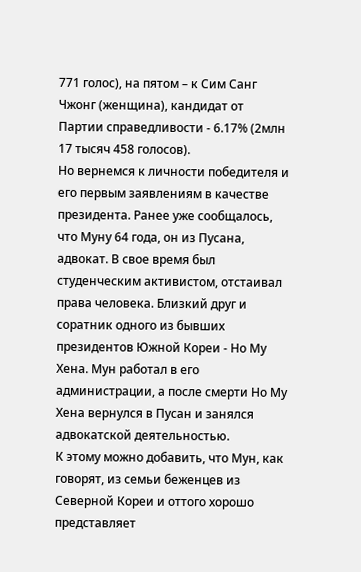771 голос), на пятом – к Сим Санг Чжонг (женщина), кандидат от Партии справедливости - 6.17% (2млн 17 тысяч 458 голосов).
Но вернемся к личности победителя и его первым заявлениям в качестве президента. Ранее уже сообщалось, что Муну 64 года, он из Пусана, адвокат. В свое время был студенческим активистом, отстаивал права человека. Близкий друг и соратник одного из бывших президентов Южной Кореи - Но Му Хена. Мун работал в его администрации, а после смерти Но Му Хена вернулся в Пусан и занялся адвокатской деятельностью.
К этому можно добавить, что Мун, как говорят, из семьи беженцев из Северной Кореи и оттого хорошо представляет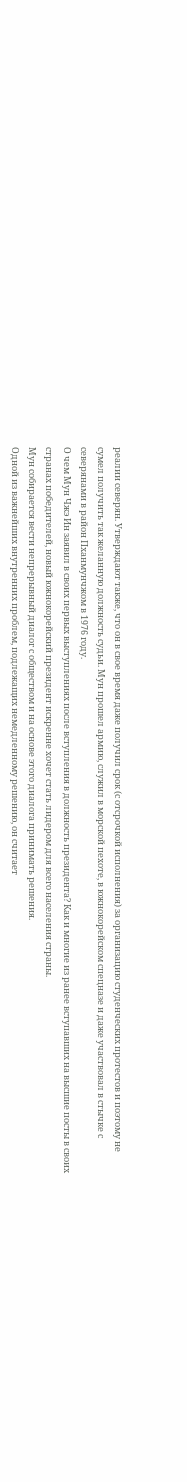реалии северян. Утверждают также, что он в свое время даже получил срок (с отсрочкой исполнения) за организацию студенческих протестов и поэтому не сумел получить так желанную должность судьи. Мун прошел армию, служил в морской пехоте, в южнокорейском спецназе и даже участвовал в стычке с северянами в район Пханмунчжом в 1976 году.
О чем Мун Чжэ Ин заявил в своих первых выступлениях после вступления в должность президента? Как и многие из ранее вступавших на высшие посты в своих странах победителей, новый южнокорейский президент искренне хочет стать лидером для всего населения страны.
Мун собирается вести непрерывный диалог с обществом и на основе этого диалога принимать решения.
Одной из важнейших внутренних проблем, подлежащих немедленному решению, он считает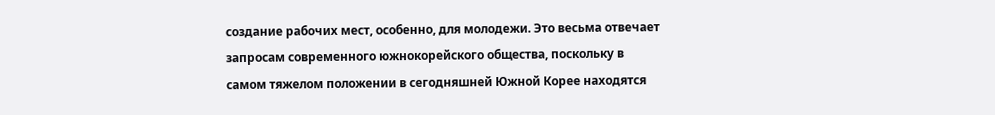создание рабочих мест, особенно, для молодежи. Это весьма отвечает запросам современного южнокорейского общества, поскольку в самом тяжелом положении в сегодняшней Южной Корее находятся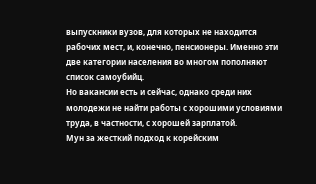выпускники вузов, для которых не находится рабочих мест, и, конечно, пенсионеры. Именно эти две категории населения во многом пополняют список самоубийц.
Но вакансии есть и сейчас, однако среди них молодежи не найти работы с хорошими условиями труда, в частности, с хорошей зарплатой.
Мун за жесткий подход к корейским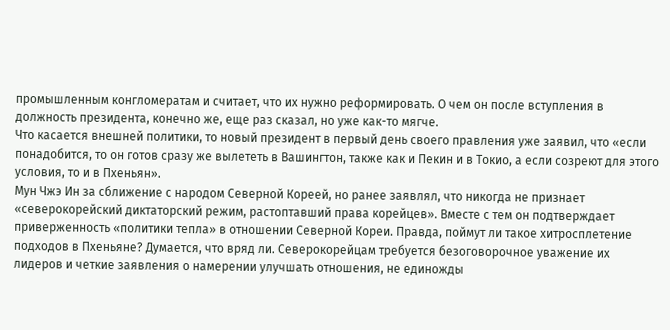промышленным конгломератам и считает, что их нужно реформировать. О чем он после вступления в должность президента, конечно же, еще раз сказал, но уже как-то мягче.
Что касается внешней политики, то новый президент в первый день своего правления уже заявил, что «если понадобится, то он готов сразу же вылететь в Вашингтон, также как и Пекин и в Токио, а если созреют для этого условия, то и в Пхеньян».
Мун Чжэ Ин за сближение с народом Северной Кореей, но ранее заявлял, что никогда не признает «северокорейский диктаторский режим, растоптавший права корейцев». Вместе с тем он подтверждает приверженность «политики тепла» в отношении Северной Кореи. Правда, поймут ли такое хитросплетение подходов в Пхеньяне? Думается, что вряд ли. Северокорейцам требуется безоговорочное уважение их лидеров и четкие заявления о намерении улучшать отношения, не единожды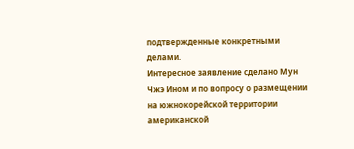подтвержденные конкретными делами.
Интересное заявление сделано Мун Чжэ Ином и по вопросу о размещении на южнокорейской территории американской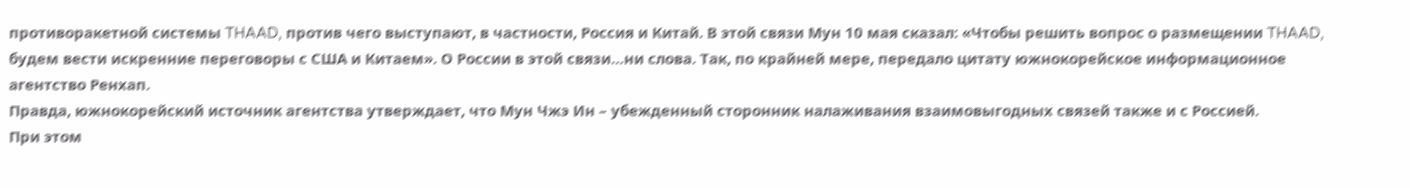противоракетной системы THAAD, против чего выступают, в частности, Россия и Китай. В этой связи Мун 10 мая сказал: «Чтобы решить вопрос о размещении THAAD, будем вести искренние переговоры с США и Китаем». О России в этой связи…ни слова. Так, по крайней мере, передало цитату южнокорейское информационное агентство Ренхап.
Правда, южнокорейский источник агентства утверждает, что Мун Чжэ Ин – убежденный сторонник налаживания взаимовыгодных связей также и с Россией.
При этом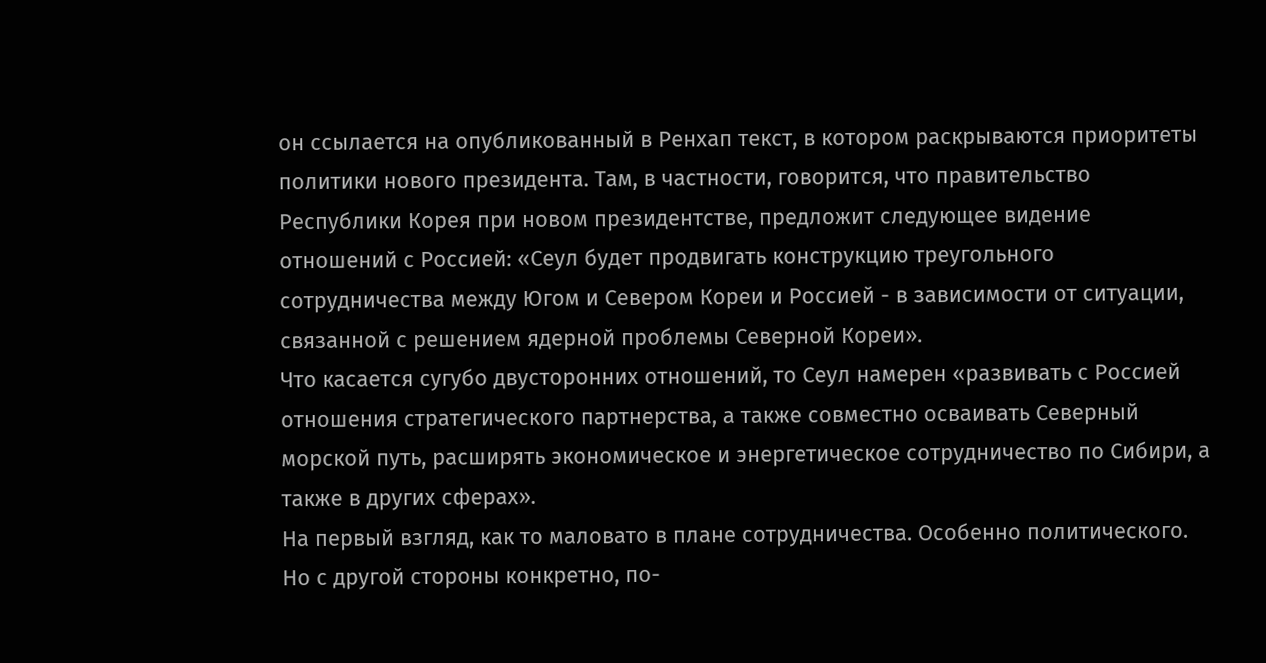он ссылается на опубликованный в Ренхап текст, в котором раскрываются приоритеты политики нового президента. Там, в частности, говорится, что правительство Республики Корея при новом президентстве, предложит следующее видение отношений с Россией: «Сеул будет продвигать конструкцию треугольного сотрудничества между Югом и Севером Кореи и Россией - в зависимости от ситуации, связанной с решением ядерной проблемы Северной Кореи».
Что касается сугубо двусторонних отношений, то Сеул намерен «развивать с Россией отношения стратегического партнерства, а также совместно осваивать Северный морской путь, расширять экономическое и энергетическое сотрудничество по Сибири, а также в других сферах».
На первый взгляд, как то маловато в плане сотрудничества. Особенно политического. Но с другой стороны конкретно, по-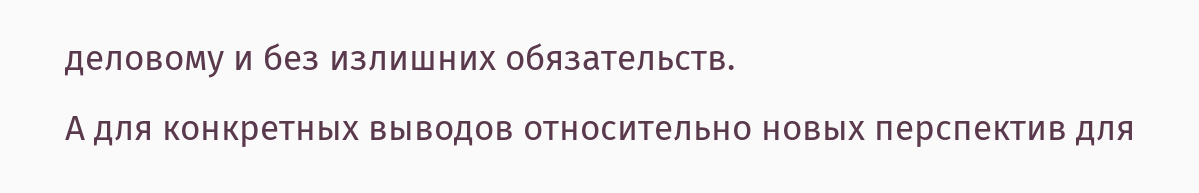деловому и без излишних обязательств.
А для конкретных выводов относительно новых перспектив для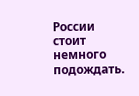России стоит немного подождать.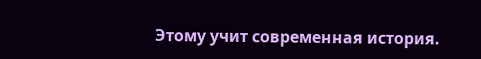Этому учит современная история.